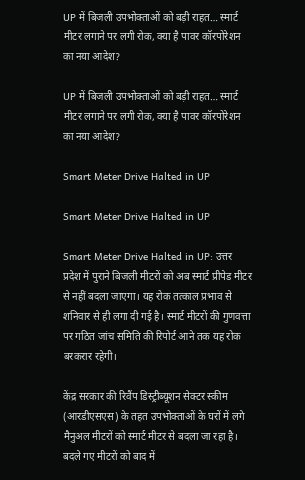UP में बिजली उपभोक्ताओं को बड़ी राहत… स्मार्ट मीटर लगाने पर लगी रोक, क्या है पावर कॉरपोरेशन का नया आदेश?

UP में बिजली उपभोक्ताओं को बड़ी राहत… स्मार्ट मीटर लगाने पर लगी रोक, क्या है पावर कॉरपोरेशन का नया आदेश?

Smart Meter Drive Halted in UP

Smart Meter Drive Halted in UP

Smart Meter Drive Halted in UP: उत्तर प्रदेश में पुराने बिजली मीटरों को अब स्मार्ट प्रीपेड मीटर से नहीं बदला जाएगा। यह रोक तत्काल प्रभाव से शनिवार से ही लगा दी गई है। स्मार्ट मीटरों की गुणवत्ता पर गठित जांच समिति की रिपोर्ट आने तक यह रोक बरकरार रहेगी।

केंद्र सरकार की रिवैंप डिस्ट्रीब्यूशन सेक्टर स्कीम (आरडीएसएस) के तहत उपभोक्ताओं के घरों में लगे मैनुअल मीटरों को स्मार्ट मीटर से बदला जा रहा है। बदले गए मीटरों को बाद में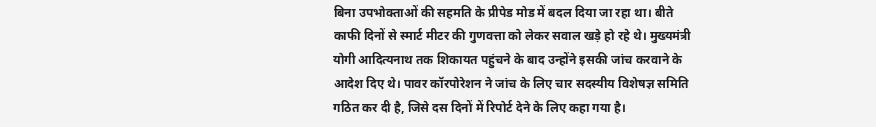बिना उपभोक्ताओं की सहमति के प्रीपेड मोड में बदल दिया जा रहा था। बीते काफी दिनों से स्मार्ट मीटर की गुणवत्ता को लेकर सवाल खड़े हो रहे थे। मुख्यमंत्री योगी आदित्यनाथ तक शिकायत पहुंचने के बाद उन्होंने इसकी जांच करवाने के आदेश दिए थे। पावर कॉरपोरेशन ने जांच के लिए चार सदस्यीय विशेषज्ञ समिति गठित कर दी है, जिसे दस दिनों में रिपोर्ट देने के लिए कहा गया है।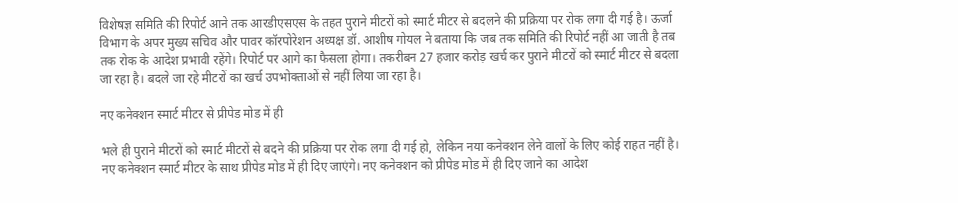विशेषज्ञ समिति की रिपोर्ट आने तक आरडीएसएस के तहत पुराने मीटरों को स्मार्ट मीटर से बदलने की प्रक्रिया पर रोक लगा दी गई है। ऊर्जा विभाग के अपर मुख्य सचिव और पावर कॉरपोरेशन अध्यक्ष डॉ. आशीष गोयल ने बताया कि जब तक समिति की रिपोर्ट नहीं आ जाती है तब तक रोक के आदेश प्रभावी रहेंगे। रिपोर्ट पर आगे का फैसला होगा। तकरीबन 27 हजार करोड़ खर्च कर पुराने मीटरों को स्मार्ट मीटर से बदला जा रहा है। बदले जा रहे मीटरों का खर्च उपभोक्ताओं से नहीं लिया जा रहा है।

नए कनेक्शन स्मार्ट मीटर से प्रीपेड मोड में ही

भले ही पुराने मीटरों को स्मार्ट मीटरों से बदने की प्रक्रिया पर रोक लगा दी गई हो, लेकिन नया कनेक्शन लेने वालों के लिए कोई राहत नहीं है। नए कनेक्शन स्मार्ट मीटर के साथ प्रीपेड मोड में ही दिए जाएंगे। नए कनेक्शन को प्रीपेड मोड में ही दिए जाने का आदेश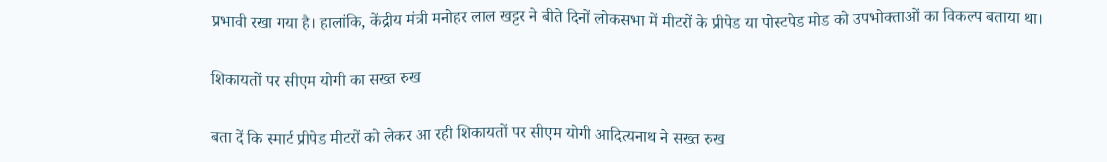प्रभावी रखा गया है। हालांकि, केंद्रीय मंत्री मनोहर लाल खट्टर ने बीते दिनों लोकसभा में मीटरों के प्रीपेड या पोस्टपेड मोड को उपभोक्ताओं का विकल्प बताया था।

शिकायतों पर सीएम योगी का सख्त रुख

बता दें कि स्मार्ट प्रीपेड मीटरों को लेकर आ रही शिकायतों पर सीएम योगी आदित्यनाथ ने सख्त रुख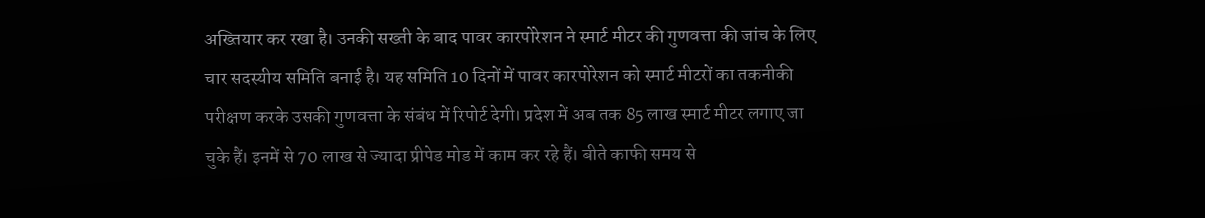अख्तियार कर रखा है। उनकी सख्ती के बाद पावर कारपोरेशन ने स्मार्ट मीटर की गुणवत्ता की जांच के लिए चार सदस्यीय समिति बनाई है। यह समिति 10 दिनों में पावर कारपोरेशन को स्मार्ट मीटरों का तकनीकी परीक्षण करके उसकी गुणवत्ता के संबंध में रिपोर्ट देगी। प्रदेश में अब तक 85 लाख स्मार्ट मीटर लगाए जा चुके हैं। इनमें से 70 लाख से ज्यादा प्रीपेड मोड में काम कर रहे हैं। बीते काफी समय से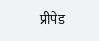प्रीपेड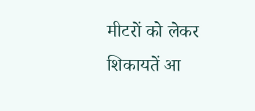मीटरों को लेकर शिकायतें आ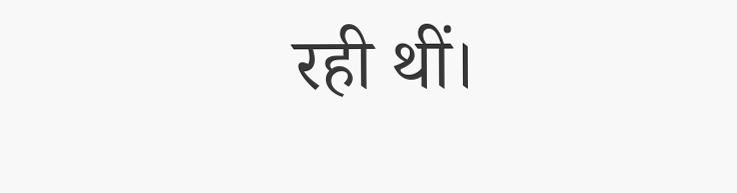रही थीं।